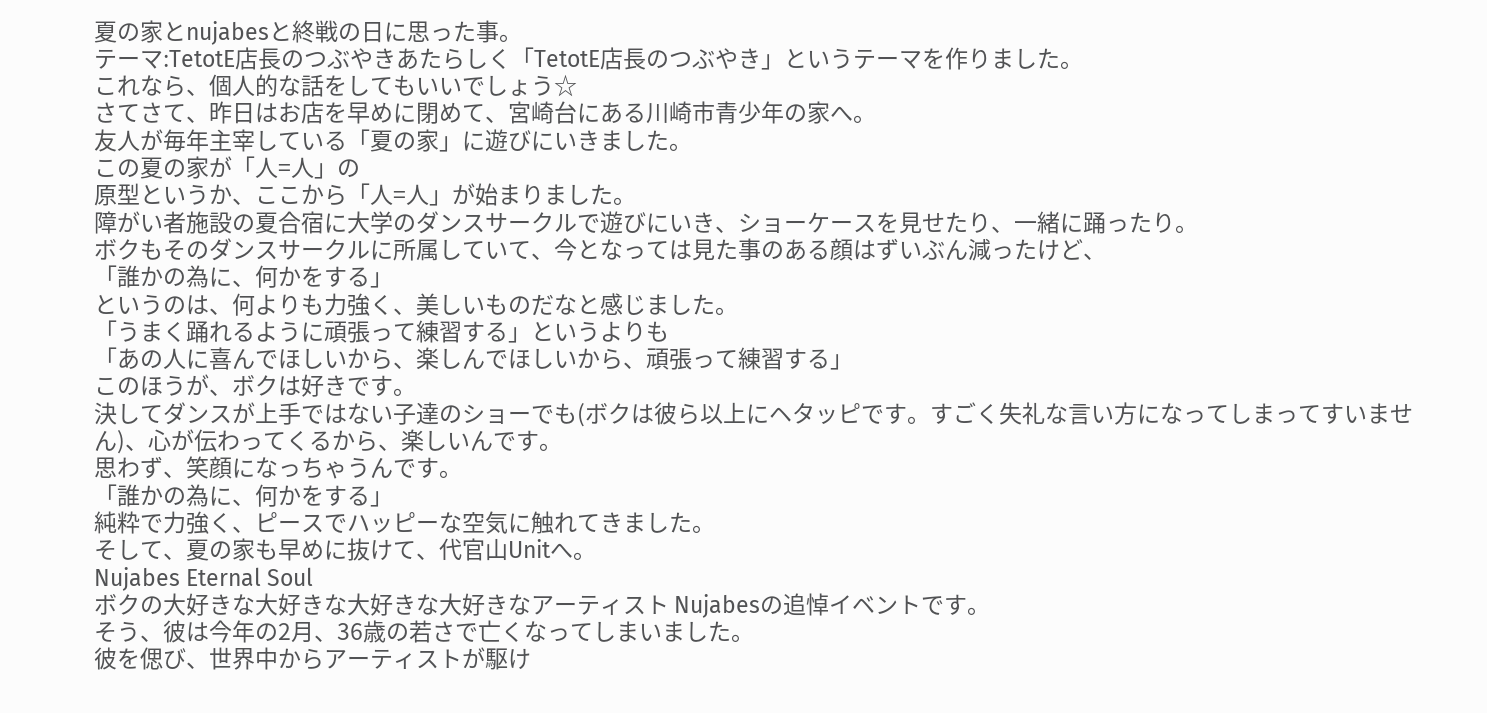夏の家とnujabesと終戦の日に思った事。
テーマ:TetotE店長のつぶやきあたらしく「TetotE店長のつぶやき」というテーマを作りました。
これなら、個人的な話をしてもいいでしょう☆
さてさて、昨日はお店を早めに閉めて、宮崎台にある川崎市青少年の家へ。
友人が毎年主宰している「夏の家」に遊びにいきました。
この夏の家が「人=人」の
原型というか、ここから「人=人」が始まりました。
障がい者施設の夏合宿に大学のダンスサークルで遊びにいき、ショーケースを見せたり、一緒に踊ったり。
ボクもそのダンスサークルに所属していて、今となっては見た事のある顔はずいぶん減ったけど、
「誰かの為に、何かをする」
というのは、何よりも力強く、美しいものだなと感じました。
「うまく踊れるように頑張って練習する」というよりも
「あの人に喜んでほしいから、楽しんでほしいから、頑張って練習する」
このほうが、ボクは好きです。
決してダンスが上手ではない子達のショーでも(ボクは彼ら以上にヘタッピです。すごく失礼な言い方になってしまってすいません)、心が伝わってくるから、楽しいんです。
思わず、笑顔になっちゃうんです。
「誰かの為に、何かをする」
純粋で力強く、ピースでハッピーな空気に触れてきました。
そして、夏の家も早めに抜けて、代官山Unitへ。
Nujabes Eternal Soul
ボクの大好きな大好きな大好きな大好きなアーティスト Nujabesの追悼イベントです。
そう、彼は今年の2月、36歳の若さで亡くなってしまいました。
彼を偲び、世界中からアーティストが駆け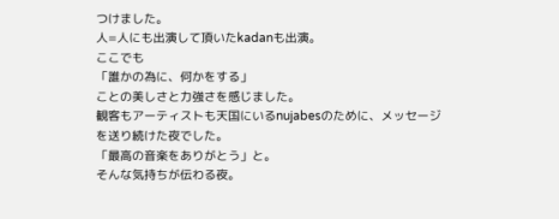つけました。
人=人にも出演して頂いたkadanも出演。
ここでも
「誰かの為に、何かをする」
ことの美しさと力強さを感じました。
観客もアーティストも天国にいるnujabesのために、メッセージを送り続けた夜でした。
「最高の音楽をありがとう」と。
そんな気持ちが伝わる夜。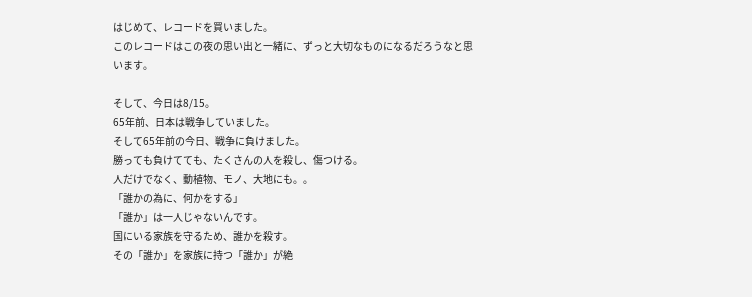はじめて、レコードを買いました。
このレコードはこの夜の思い出と一緒に、ずっと大切なものになるだろうなと思います。

そして、今日は8/15。
65年前、日本は戦争していました。
そして65年前の今日、戦争に負けました。
勝っても負けてても、たくさんの人を殺し、傷つける。
人だけでなく、動植物、モノ、大地にも。。
「誰かの為に、何かをする」
「誰か」は一人じゃないんです。
国にいる家族を守るため、誰かを殺す。
その「誰か」を家族に持つ「誰か」が絶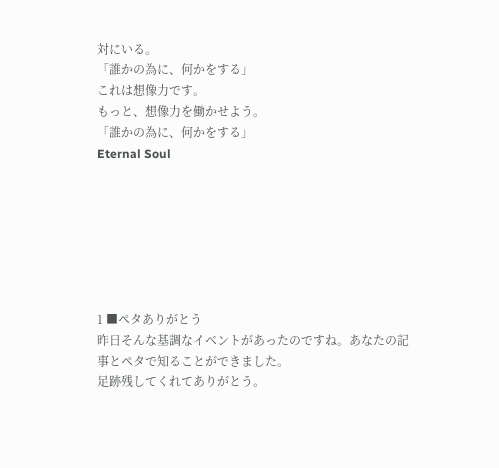対にいる。
「誰かの為に、何かをする」
これは想像力です。
もっと、想像力を働かせよう。
「誰かの為に、何かをする」
Eternal Soul







1 ■ペタありがとう
昨日そんな基調なイベントがあったのですね。あなたの記事とペタで知ることができました。
足跡残してくれてありがとう。